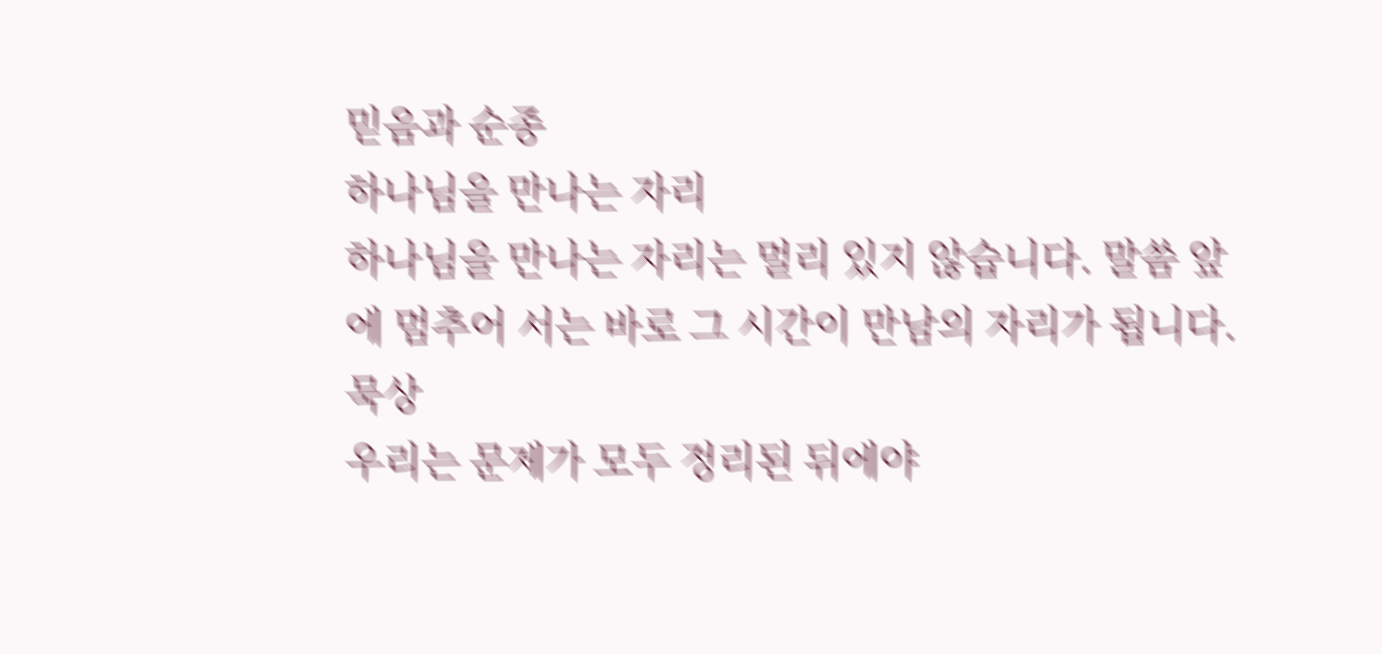믿음과 순종
하나님을 만나는 자리
하나님을 만나는 자리는 멀리 있지 않습니다. 말씀 앞에 멈추어 서는 바로 그 시간이 만남의 자리가 됩니다.
묵상
우리는 문제가 모두 정리된 뒤에야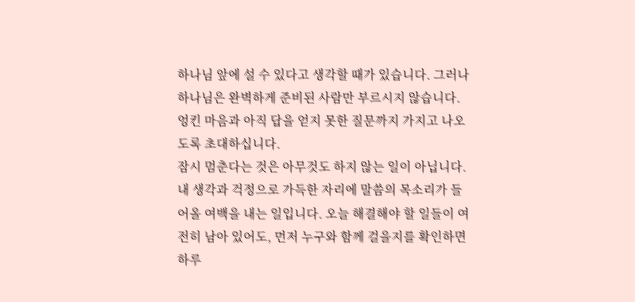하나님 앞에 설 수 있다고 생각할 때가 있습니다. 그러나 하나님은 완벽하게 준비된 사람만 부르시지 않습니다. 엉킨 마음과 아직 답을 얻지 못한 질문까지 가지고 나오도록 초대하십니다.
잠시 멈춘다는 것은 아무것도 하지 않는 일이 아닙니다. 내 생각과 걱정으로 가득한 자리에 말씀의 목소리가 들어올 여백을 내는 일입니다. 오늘 해결해야 할 일들이 여전히 남아 있어도, 먼저 누구와 함께 걸을지를 확인하면 하루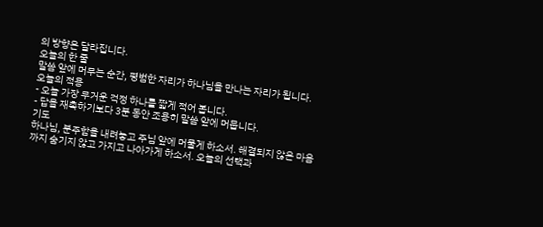의 방향은 달라집니다.
오늘의 한 줄
말씀 앞에 머무는 순간, 평범한 자리가 하나님을 만나는 자리가 됩니다.
오늘의 적용
- 오늘 가장 무거운 걱정 하나를 짧게 적어 봅니다.
- 답을 재촉하기보다 3분 동안 조용히 말씀 앞에 머뭅니다.
기도
하나님, 분주함을 내려놓고 주님 앞에 머물게 하소서. 해결되지 않은 마음까지 숨기지 않고 가지고 나아가게 하소서. 오늘의 선택과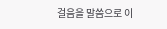걸음을 말씀으로 이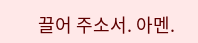끌어 주소서. 아멘.